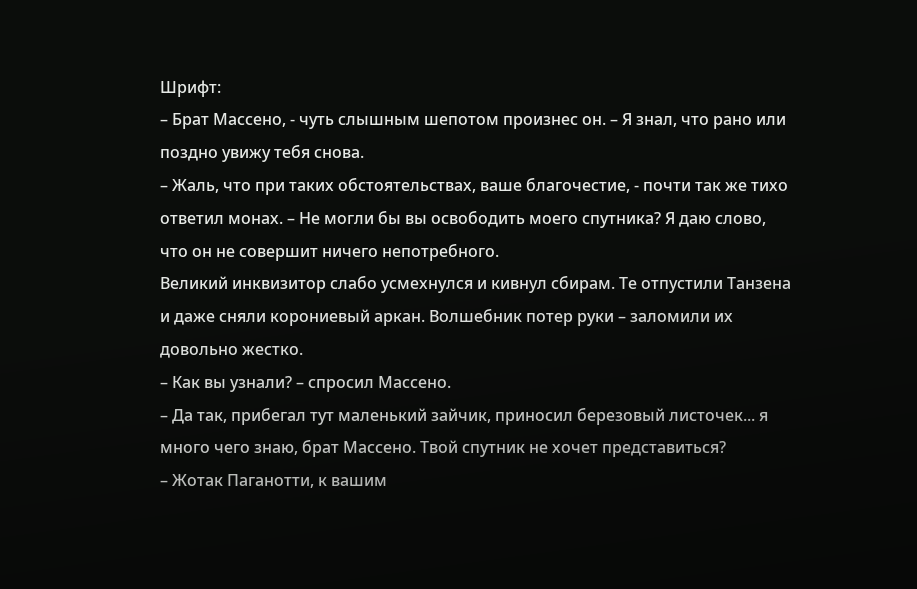Шрифт:
– Брат Массено, - чуть слышным шепотом произнес он. – Я знал, что рано или поздно увижу тебя снова.
– Жаль, что при таких обстоятельствах, ваше благочестие, - почти так же тихо ответил монах. – Не могли бы вы освободить моего спутника? Я даю слово, что он не совершит ничего непотребного.
Великий инквизитор слабо усмехнулся и кивнул сбирам. Те отпустили Танзена и даже сняли корониевый аркан. Волшебник потер руки – заломили их довольно жестко.
– Как вы узнали? – спросил Массено.
– Да так, прибегал тут маленький зайчик, приносил березовый листочек... я много чего знаю, брат Массено. Твой спутник не хочет представиться?
– Жотак Паганотти, к вашим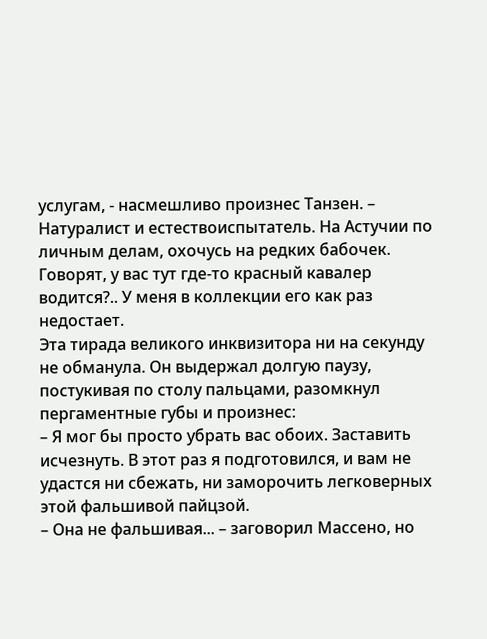услугам, - насмешливо произнес Танзен. – Натуралист и естествоиспытатель. На Астучии по личным делам, охочусь на редких бабочек. Говорят, у вас тут где-то красный кавалер водится?.. У меня в коллекции его как раз недостает.
Эта тирада великого инквизитора ни на секунду не обманула. Он выдержал долгую паузу, постукивая по столу пальцами, разомкнул пергаментные губы и произнес:
– Я мог бы просто убрать вас обоих. Заставить исчезнуть. В этот раз я подготовился, и вам не удастся ни сбежать, ни заморочить легковерных этой фальшивой пайцзой.
– Она не фальшивая... – заговорил Массено, но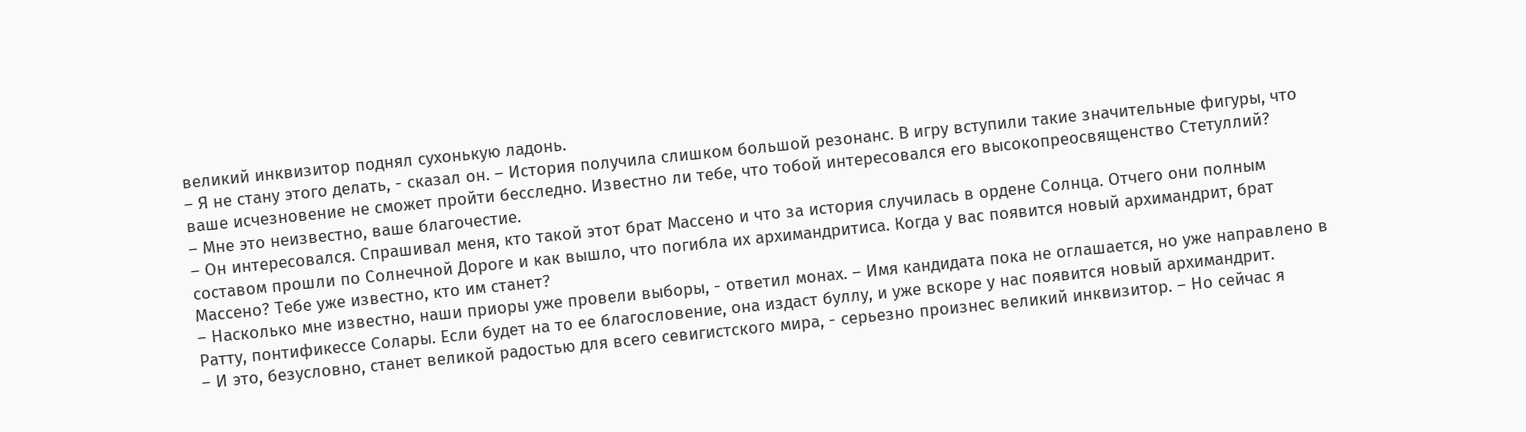великий инквизитор поднял сухонькую ладонь.
– Я не стану этого делать, - сказал он. – История получила слишком большой резонанс. В игру вступили такие значительные фигуры, что ваше исчезновение не сможет пройти бесследно. Известно ли тебе, что тобой интересовался его высокопреосвященство Стетуллий?
– Мне это неизвестно, ваше благочестие.
– Он интересовался. Спрашивал меня, кто такой этот брат Массено и что за история случилась в ордене Солнца. Отчего они полным составом прошли по Солнечной Дороге и как вышло, что погибла их архимандритиса. Когда у вас появится новый архимандрит, брат Массено? Тебе уже известно, кто им станет?
– Насколько мне известно, наши приоры уже провели выборы, - ответил монах. – Имя кандидата пока не оглашается, но уже направлено в Ратту, понтификессе Солары. Если будет на то ее благословение, она издаст буллу, и уже вскоре у нас появится новый архимандрит.
– И это, безусловно, станет великой радостью для всего севигистского мира, - серьезно произнес великий инквизитор. – Но сейчас я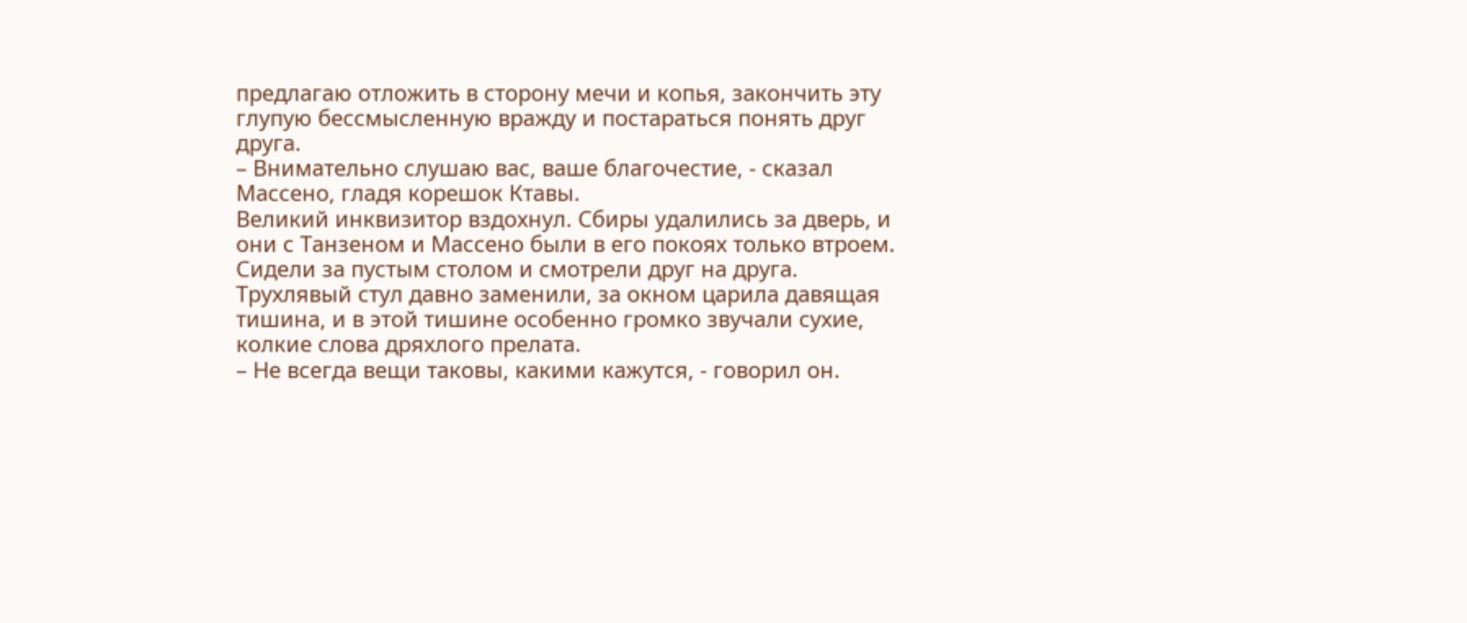предлагаю отложить в сторону мечи и копья, закончить эту глупую бессмысленную вражду и постараться понять друг друга.
– Внимательно слушаю вас, ваше благочестие, - сказал Массено, гладя корешок Ктавы.
Великий инквизитор вздохнул. Сбиры удалились за дверь, и они с Танзеном и Массено были в его покоях только втроем. Сидели за пустым столом и смотрели друг на друга. Трухлявый стул давно заменили, за окном царила давящая тишина, и в этой тишине особенно громко звучали сухие, колкие слова дряхлого прелата.
– Не всегда вещи таковы, какими кажутся, - говорил он.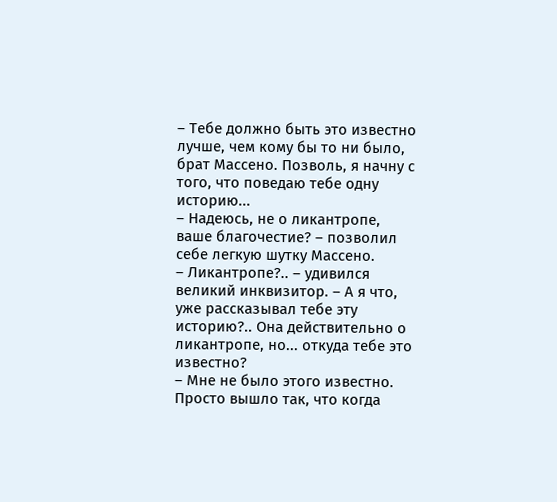– Тебе должно быть это известно лучше, чем кому бы то ни было, брат Массено. Позволь, я начну с того, что поведаю тебе одну историю...
– Надеюсь, не о ликантропе, ваше благочестие? – позволил себе легкую шутку Массено.
– Ликантропе?.. – удивился великий инквизитор. – А я что, уже рассказывал тебе эту историю?.. Она действительно о ликантропе, но... откуда тебе это известно?
– Мне не было этого известно. Просто вышло так, что когда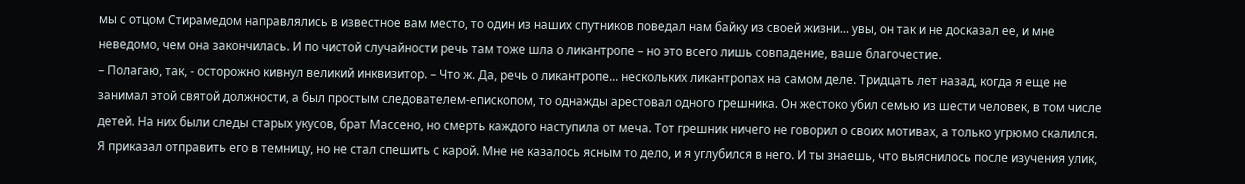мы с отцом Стирамедом направлялись в известное вам место, то один из наших спутников поведал нам байку из своей жизни... увы, он так и не досказал ее, и мне неведомо, чем она закончилась. И по чистой случайности речь там тоже шла о ликантропе – но это всего лишь совпадение, ваше благочестие.
– Полагаю, так, - осторожно кивнул великий инквизитор. – Что ж. Да, речь о ликантропе... нескольких ликантропах на самом деле. Тридцать лет назад, когда я еще не занимал этой святой должности, а был простым следователем-епископом, то однажды арестовал одного грешника. Он жестоко убил семью из шести человек, в том числе детей. На них были следы старых укусов, брат Массено, но смерть каждого наступила от меча. Тот грешник ничего не говорил о своих мотивах, а только угрюмо скалился. Я приказал отправить его в темницу, но не стал спешить с карой. Мне не казалось ясным то дело, и я углубился в него. И ты знаешь, что выяснилось после изучения улик,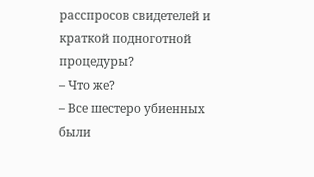расспросов свидетелей и краткой подноготной процедуры?
– Что же?
– Все шестеро убиенных были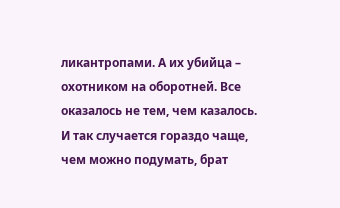ликантропами. А их убийца – охотником на оборотней. Все оказалось не тем, чем казалось. И так случается гораздо чаще, чем можно подумать, брат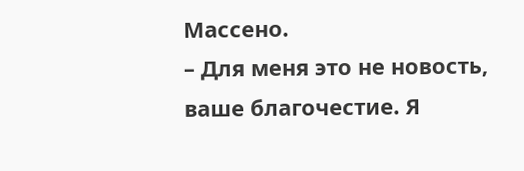Массено.
– Для меня это не новость, ваше благочестие. Я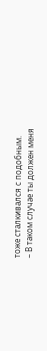тоже сталкивался с подобным.
– В таком случае ты должен меня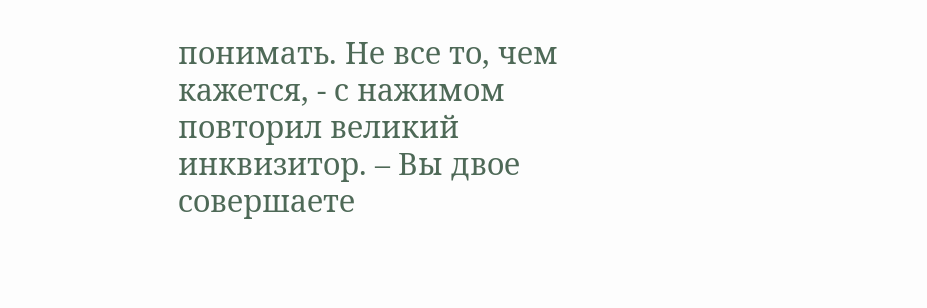понимать. Не все то, чем кажется, - с нажимом повторил великий инквизитор. – Вы двое совершаете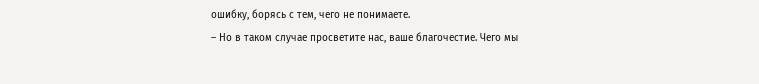ошибку, борясь с тем, чего не понимаете.
– Но в таком случае просветите нас, ваше благочестие. Чего мы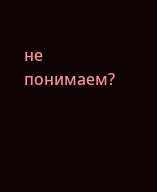не понимаем?